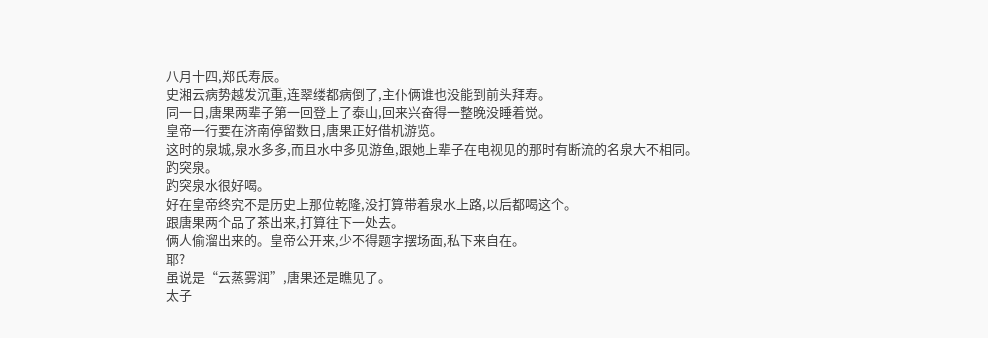八月十四,郑氏寿辰。
史湘云病势越发沉重,连翠缕都病倒了,主仆俩谁也没能到前头拜寿。
同一日,唐果两辈子第一回登上了泰山,回来兴奋得一整晚没睡着觉。
皇帝一行要在济南停留数日,唐果正好借机游览。
这时的泉城,泉水多多,而且水中多见游鱼,跟她上辈子在电视见的那时有断流的名泉大不相同。
趵突泉。
趵突泉水很好喝。
好在皇帝终究不是历史上那位乾隆,没打算带着泉水上路,以后都喝这个。
跟唐果两个品了茶出来,打算往下一处去。
俩人偷溜出来的。皇帝公开来,少不得题字摆场面,私下来自在。
耶?
虽说是“云蒸雾润”,唐果还是瞧见了。
太子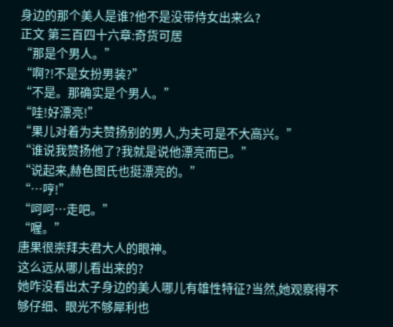身边的那个美人是谁?他不是没带侍女出来么?
正文 第三百四十六章:奇货可居
“那是个男人。”
“啊?!不是女扮男装?”
“不是。那确实是个男人。”
“哇!好漂亮!”
“果儿对着为夫赞扬别的男人,为夫可是不大高兴。”
“谁说我赞扬他了?我就是说他漂亮而已。”
“说起来,赫色图氏也挺漂亮的。”
“…哼!”
“呵呵…走吧。”
“喔。”
唐果很崇拜夫君大人的眼神。
这么远从哪儿看出来的?
她咋没看出太子身边的美人哪儿有雄性特征?当然,她观察得不够仔细、眼光不够犀利也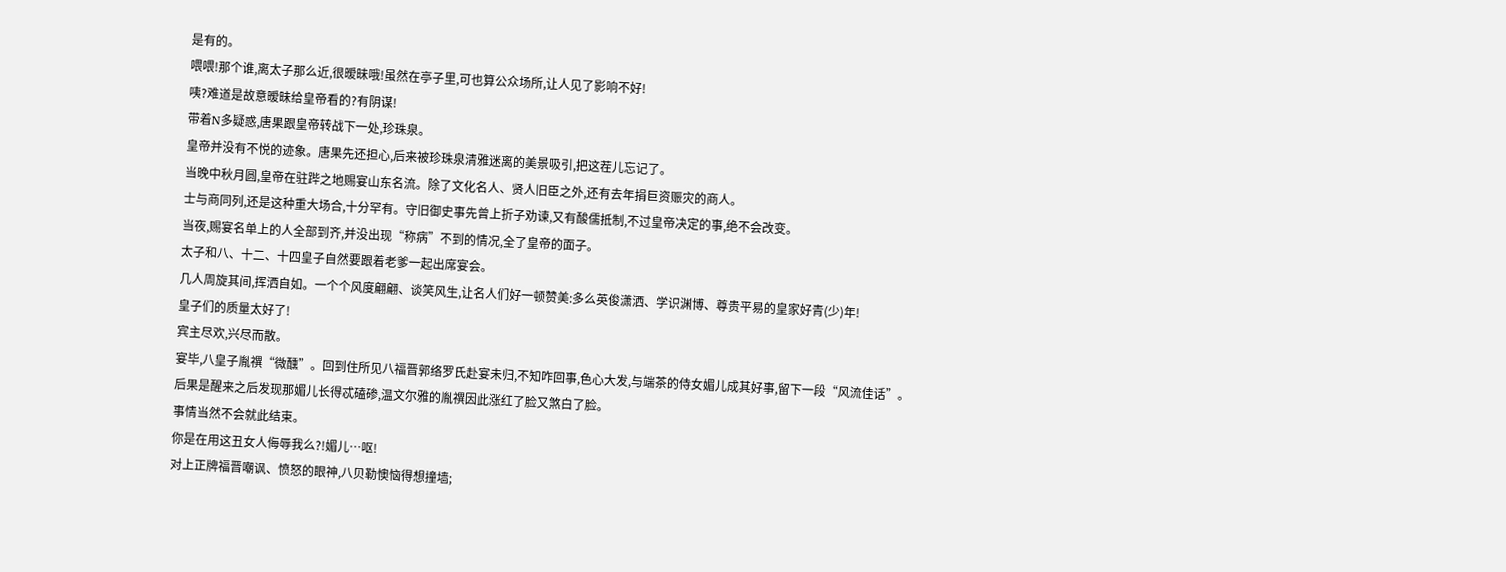是有的。
喂喂!那个谁,离太子那么近,很暧昧哦!虽然在亭子里,可也算公众场所,让人见了影响不好!
咦?难道是故意暧昧给皇帝看的?有阴谋!
带着N多疑惑,唐果跟皇帝转战下一处,珍珠泉。
皇帝并没有不悦的迹象。唐果先还担心,后来被珍珠泉清雅迷离的美景吸引,把这茬儿忘记了。
当晚中秋月圆,皇帝在驻跸之地赐宴山东名流。除了文化名人、贤人旧臣之外,还有去年捐巨资赈灾的商人。
士与商同列,还是这种重大场合,十分罕有。守旧御史事先曾上折子劝谏,又有酸儒抵制,不过皇帝决定的事,绝不会改变。
当夜,赐宴名单上的人全部到齐,并没出现“称病”不到的情况,全了皇帝的面子。
太子和八、十二、十四皇子自然要跟着老爹一起出席宴会。
几人周旋其间,挥洒自如。一个个风度翩翩、谈笑风生,让名人们好一顿赞美:多么英俊潇洒、学识渊博、尊贵平易的皇家好青(少)年!
皇子们的质量太好了!
宾主尽欢,兴尽而散。
宴毕,八皇子胤禩“微醺”。回到住所见八福晋郭络罗氏赴宴未归,不知咋回事,色心大发,与端茶的侍女媚儿成其好事,留下一段“风流佳话”。
后果是醒来之后发现那媚儿长得忒磕碜,温文尔雅的胤禩因此涨红了脸又煞白了脸。
事情当然不会就此结束。
你是在用这丑女人侮辱我么?!媚儿…呕!
对上正牌福晋嘲讽、愤怒的眼神,八贝勒懊恼得想撞墙;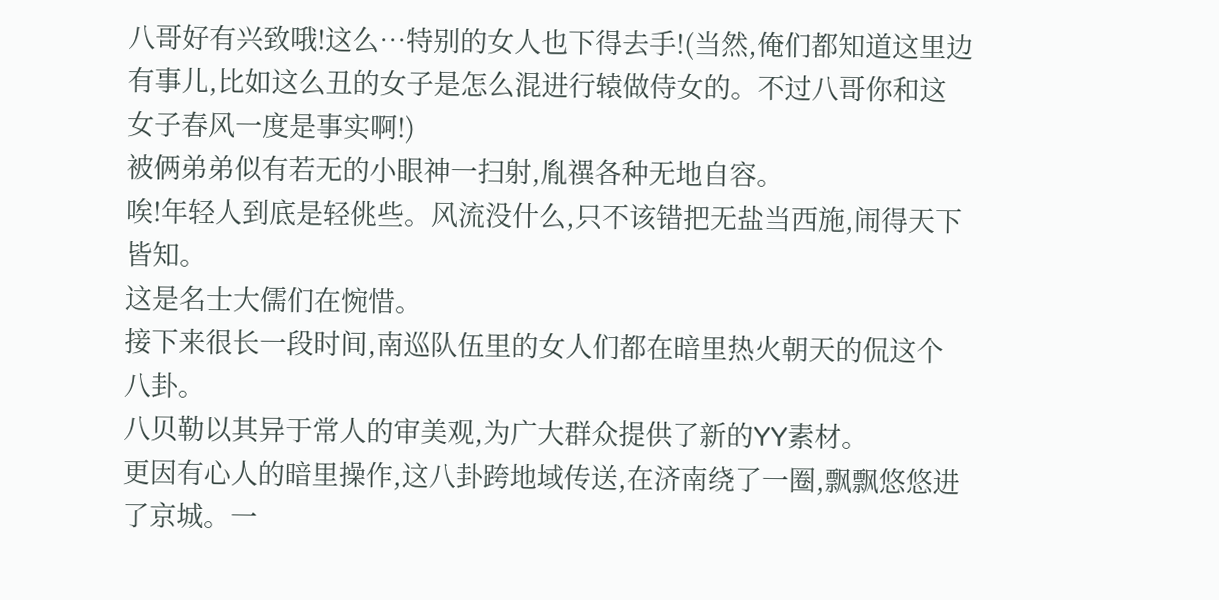八哥好有兴致哦!这么…特别的女人也下得去手!(当然,俺们都知道这里边有事儿,比如这么丑的女子是怎么混进行辕做侍女的。不过八哥你和这女子春风一度是事实啊!)
被俩弟弟似有若无的小眼神一扫射,胤禩各种无地自容。
唉!年轻人到底是轻佻些。风流没什么,只不该错把无盐当西施,闹得天下皆知。
这是名士大儒们在惋惜。
接下来很长一段时间,南巡队伍里的女人们都在暗里热火朝天的侃这个八卦。
八贝勒以其异于常人的审美观,为广大群众提供了新的YY素材。
更因有心人的暗里操作,这八卦跨地域传送,在济南绕了一圈,飘飘悠悠进了京城。一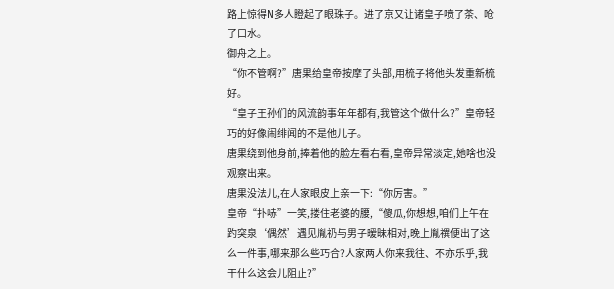路上惊得N多人瞪起了眼珠子。进了京又让诸皇子喷了茶、呛了口水。
御舟之上。
“你不管啊?”唐果给皇帝按摩了头部,用梳子将他头发重新梳好。
“皇子王孙们的风流韵事年年都有,我管这个做什么?”皇帝轻巧的好像闹绯闻的不是他儿子。
唐果绕到他身前,捧着他的脸左看右看,皇帝异常淡定,她啥也没观察出来。
唐果没法儿,在人家眼皮上亲一下:“你厉害。”
皇帝“扑哧”一笑,搂住老婆的腰,“傻瓜,你想想,咱们上午在趵突泉‘偶然’遇见胤礽与男子暧昧相对,晚上胤禩便出了这么一件事,哪来那么些巧合?人家两人你来我往、不亦乐乎,我干什么这会儿阻止?”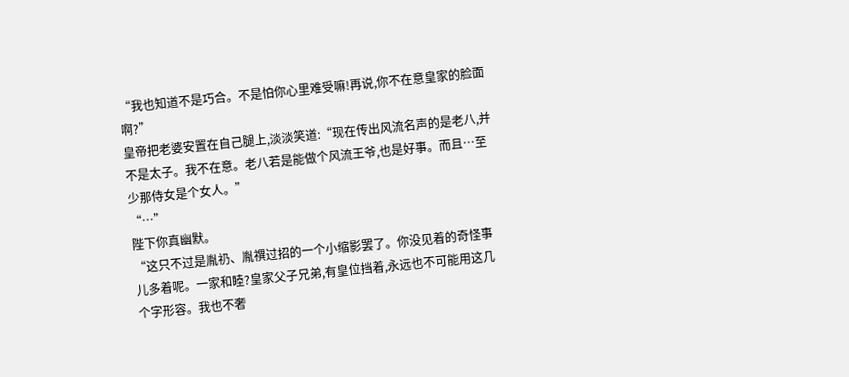“我也知道不是巧合。不是怕你心里难受嘛!再说,你不在意皇家的脸面啊?”
皇帝把老婆安置在自己腿上,淡淡笑道:“现在传出风流名声的是老八,并不是太子。我不在意。老八若是能做个风流王爷,也是好事。而且…至少那侍女是个女人。”
“…”
陛下你真幽默。
“这只不过是胤礽、胤禩过招的一个小缩影罢了。你没见着的奇怪事儿多着呢。一家和睦?皇家父子兄弟,有皇位挡着,永远也不可能用这几个字形容。我也不奢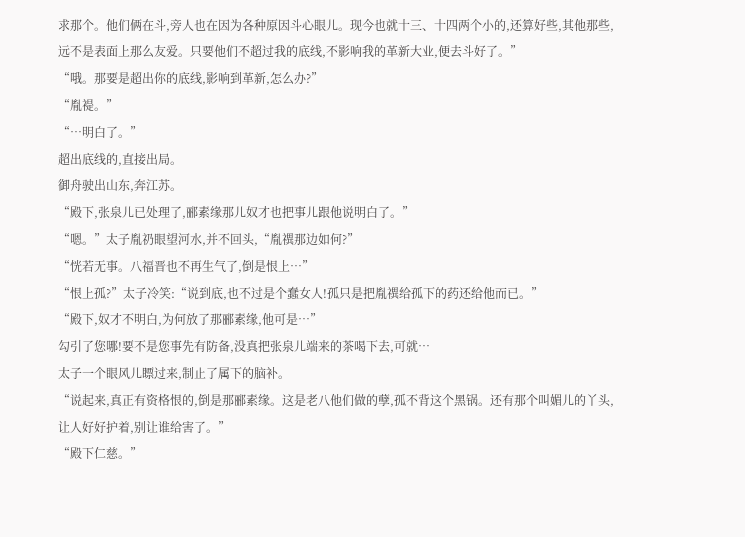求那个。他们俩在斗,旁人也在因为各种原因斗心眼儿。现今也就十三、十四两个小的,还算好些,其他那些,远不是表面上那么友爱。只要他们不超过我的底线,不影响我的革新大业,便去斗好了。”
“哦。那要是超出你的底线,影响到革新,怎么办?”
“胤褆。”
“…明白了。”
超出底线的,直接出局。
御舟驶出山东,奔江苏。
“殿下,张泉儿已处理了,郦素缘那儿奴才也把事儿跟他说明白了。”
“嗯。”太子胤礽眼望河水,并不回头,“胤禩那边如何?”
“恍若无事。八福晋也不再生气了,倒是恨上…”
“恨上孤?”太子冷笑:“说到底,也不过是个蠢女人!孤只是把胤禩给孤下的药还给他而已。”
“殿下,奴才不明白,为何放了那郦素缘,他可是…”
勾引了您哪!要不是您事先有防备,没真把张泉儿端来的茶喝下去,可就…
太子一个眼风儿瞟过来,制止了属下的脑补。
“说起来,真正有资格恨的,倒是那郦素缘。这是老八他们做的孽,孤不背这个黑锅。还有那个叫媚儿的丫头,让人好好护着,别让谁给害了。”
“殿下仁慈。”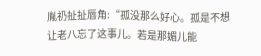胤礽扯扯唇角:“孤没那么好心。孤是不想让老八忘了这事儿。若是那媚儿能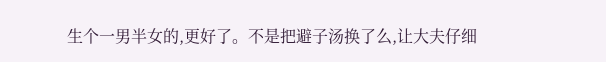生个一男半女的,更好了。不是把避子汤换了么,让大夫仔细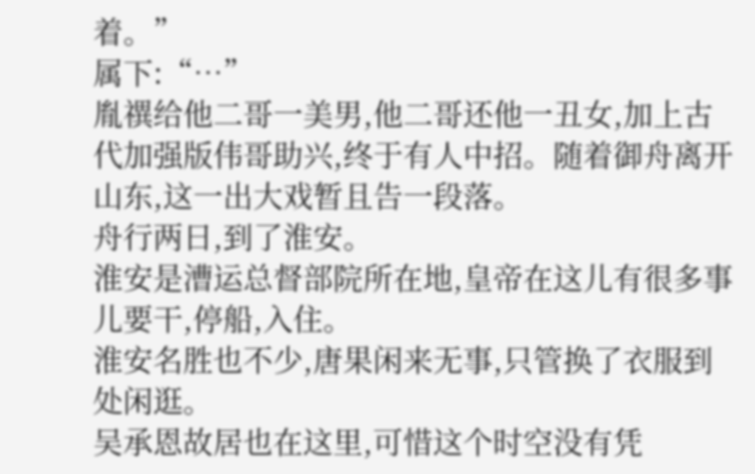着。”
属下:“…”
胤禩给他二哥一美男,他二哥还他一丑女,加上古代加强版伟哥助兴,终于有人中招。随着御舟离开山东,这一出大戏暂且告一段落。
舟行两日,到了淮安。
淮安是漕运总督部院所在地,皇帝在这儿有很多事儿要干,停船,入住。
淮安名胜也不少,唐果闲来无事,只管换了衣服到处闲逛。
吴承恩故居也在这里,可惜这个时空没有凭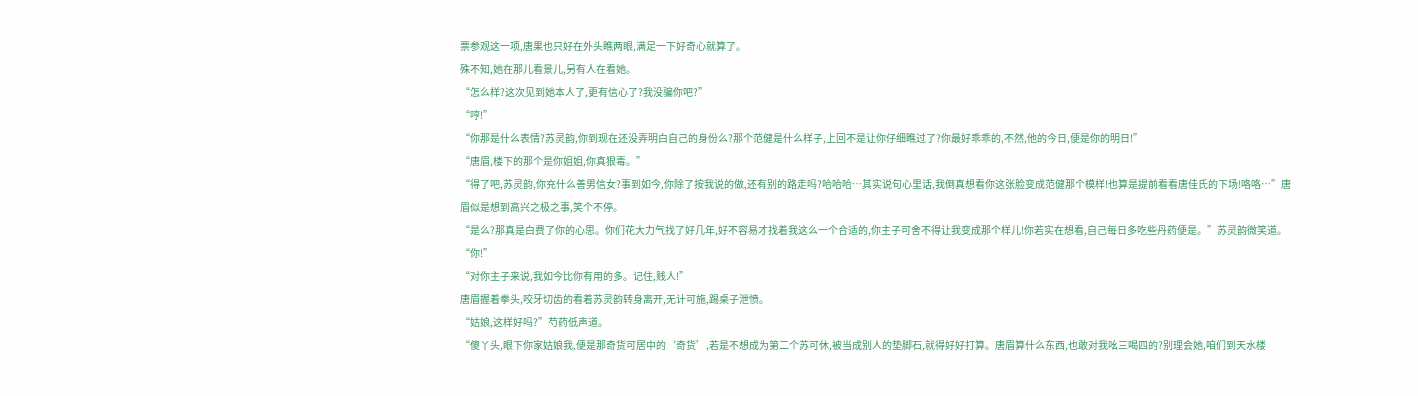票参观这一项,唐果也只好在外头瞧两眼,满足一下好奇心就算了。
殊不知,她在那儿看景儿,另有人在看她。
“怎么样?这次见到她本人了,更有信心了?我没骗你吧?”
“哼!”
“你那是什么表情?苏灵韵,你到现在还没弄明白自己的身份么?那个范健是什么样子,上回不是让你仔细瞧过了?你最好乖乖的,不然,他的今日,便是你的明日!”
“唐眉,楼下的那个是你姐姐,你真狠毒。”
“得了吧,苏灵韵,你充什么善男信女?事到如今,你除了按我说的做,还有别的路走吗?哈哈哈…其实说句心里话,我倒真想看你这张脸变成范健那个模样!也算是提前看看唐佳氏的下场!咯咯…”唐眉似是想到高兴之极之事,笑个不停。
“是么?那真是白费了你的心思。你们花大力气找了好几年,好不容易才找着我这么一个合适的,你主子可舍不得让我变成那个样儿!你若实在想看,自己每日多吃些丹药便是。”苏灵韵微笑道。
“你!”
“对你主子来说,我如今比你有用的多。记住,贱人!”
唐眉握着拳头,咬牙切齿的看着苏灵韵转身离开,无计可施,踢桌子泄愤。
“姑娘,这样好吗?”芍药低声道。
“傻丫头,眼下你家姑娘我,便是那奇货可居中的‘奇货’,若是不想成为第二个苏可休,被当成别人的垫脚石,就得好好打算。唐眉算什么东西,也敢对我吆三喝四的?别理会她,咱们到天水楼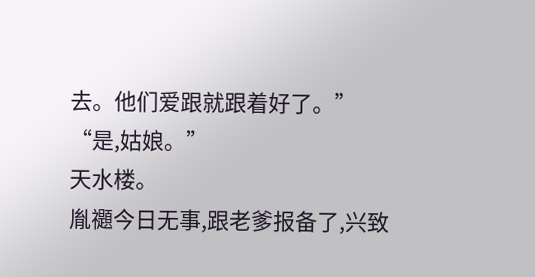去。他们爱跟就跟着好了。”
“是,姑娘。”
天水楼。
胤禵今日无事,跟老爹报备了,兴致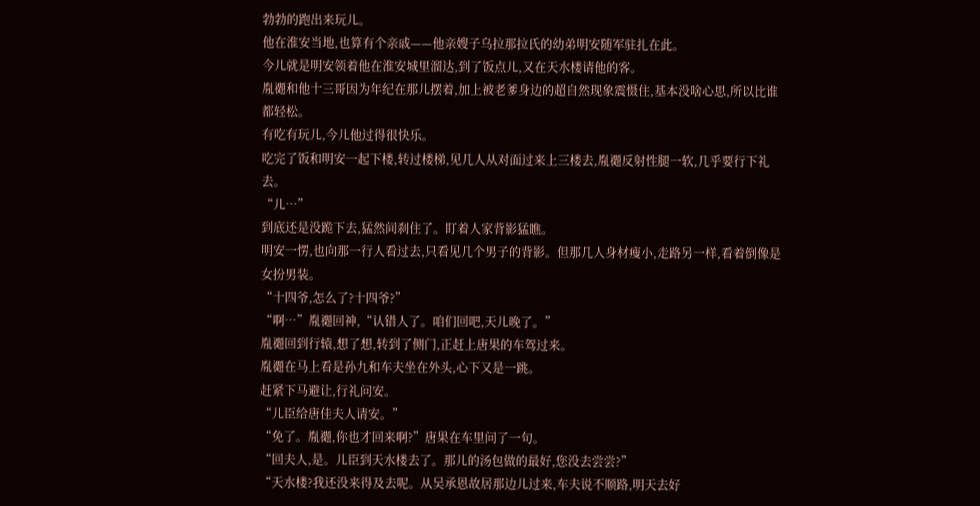勃勃的跑出来玩儿。
他在淮安当地,也算有个亲戚——他亲嫂子乌拉那拉氏的幼弟明安随军驻扎在此。
今儿就是明安领着他在淮安城里溜达,到了饭点儿,又在天水楼请他的客。
胤禵和他十三哥因为年纪在那儿摆着,加上被老爹身边的超自然现象震慑住,基本没啥心思,所以比谁都轻松。
有吃有玩儿,今儿他过得很快乐。
吃完了饭和明安一起下楼,转过楼梯,见几人从对面过来上三楼去,胤禵反射性腿一软,几乎要行下礼去。
“儿…”
到底还是没跪下去,猛然间刹住了。盯着人家背影猛瞧。
明安一愣,也向那一行人看过去,只看见几个男子的背影。但那几人身材瘦小,走路另一样,看着倒像是女扮男装。
“十四爷,怎么了?十四爷?”
“啊…”胤禵回神,“认错人了。咱们回吧,天儿晚了。”
胤禵回到行辕,想了想,转到了侧门,正赶上唐果的车驾过来。
胤禵在马上看是孙九和车夫坐在外头,心下又是一跳。
赶紧下马避让,行礼问安。
“儿臣给唐佳夫人请安。”
“免了。胤禵,你也才回来啊?”唐果在车里问了一句。
“回夫人,是。儿臣到天水楼去了。那儿的汤包做的最好,您没去尝尝?”
“天水楼?我还没来得及去呢。从吴承恩故居那边儿过来,车夫说不顺路,明天去好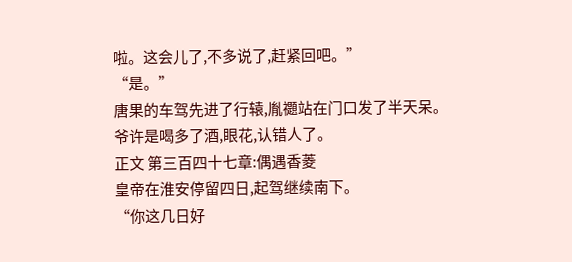啦。这会儿了,不多说了,赶紧回吧。”
“是。”
唐果的车驾先进了行辕,胤禵站在门口发了半天呆。
爷许是喝多了酒,眼花,认错人了。
正文 第三百四十七章:偶遇香菱
皇帝在淮安停留四日,起驾继续南下。
“你这几日好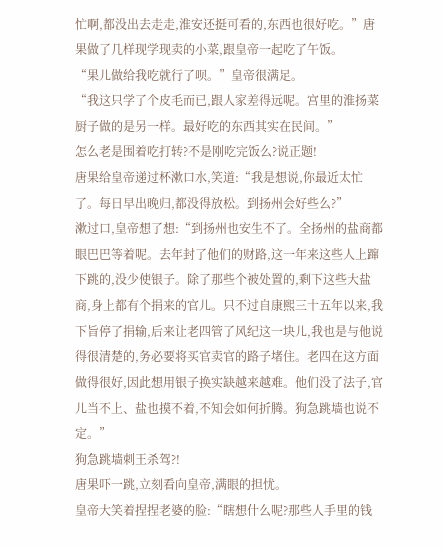忙啊,都没出去走走,淮安还挺可看的,东西也很好吃。”唐果做了几样现学现卖的小菜,跟皇帝一起吃了午饭。
“果儿做给我吃就行了呗。”皇帝很满足。
“我这只学了个皮毛而已,跟人家差得远呢。宫里的淮扬菜厨子做的是另一样。最好吃的东西其实在民间。”
怎么老是围着吃打转?不是刚吃完饭么?说正题!
唐果给皇帝递过杯漱口水,笑道:“我是想说,你最近太忙了。每日早出晚归,都没得放松。到扬州会好些么?”
漱过口,皇帝想了想:“到扬州也安生不了。全扬州的盐商都眼巴巴等着呢。去年封了他们的财路,这一年来这些人上蹿下跳的,没少使银子。除了那些个被处置的,剩下这些大盐商,身上都有个捐来的官儿。只不过自康熙三十五年以来,我下旨停了捐输,后来让老四管了风纪这一块儿,我也是与他说得很清楚的,务必要将买官卖官的路子堵住。老四在这方面做得很好,因此想用银子换实缺越来越难。他们没了法子,官儿当不上、盐也摸不着,不知会如何折腾。狗急跳墙也说不定。”
狗急跳墙刺王杀驾?!
唐果吓一跳,立刻看向皇帝,满眼的担忧。
皇帝大笑着捏捏老婆的脸:“瞎想什么呢?那些人手里的钱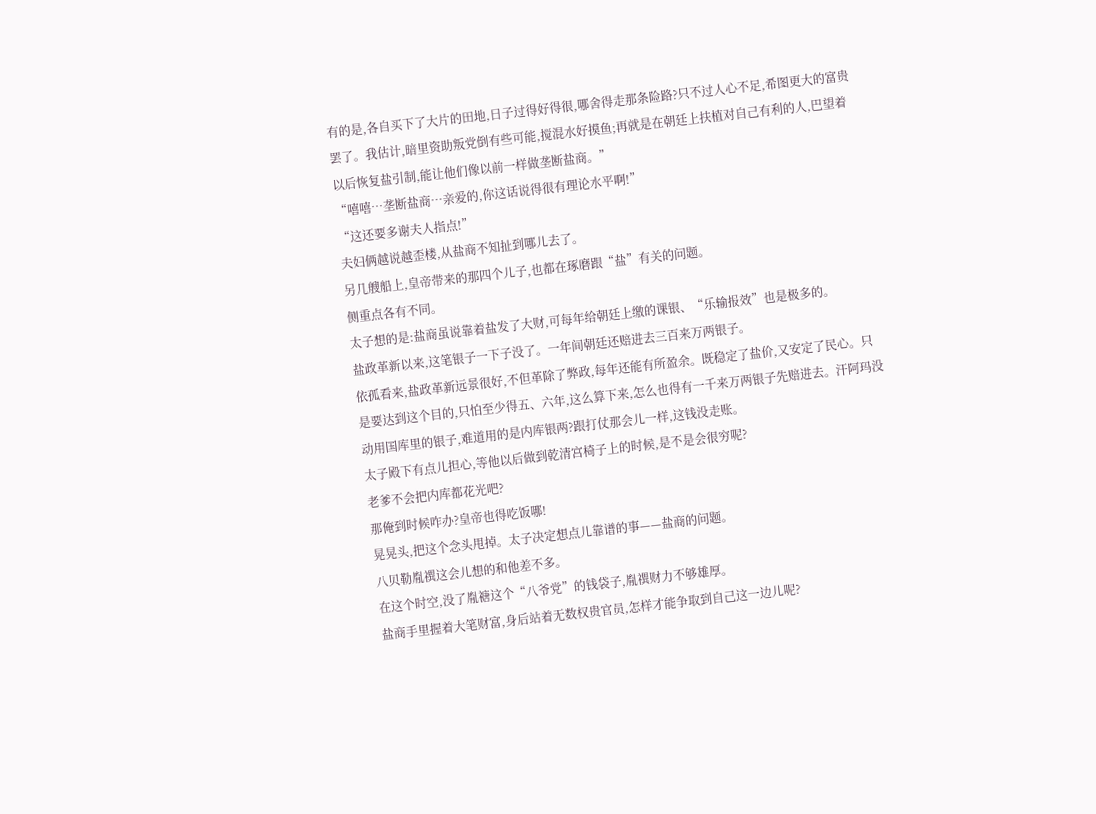有的是,各自买下了大片的田地,日子过得好得很,哪舍得走那条险路?只不过人心不足,希图更大的富贵罢了。我估计,暗里资助叛党倒有些可能,搅混水好摸鱼;再就是在朝廷上扶植对自己有利的人,巴望着以后恢复盐引制,能让他们像以前一样做垄断盐商。”
“嘻嘻…垄断盐商…亲爱的,你这话说得很有理论水平啊!”
“这还要多谢夫人指点!”
夫妇俩越说越歪楼,从盐商不知扯到哪儿去了。
另几艘船上,皇帝带来的那四个儿子,也都在琢磨跟“盐”有关的问题。
侧重点各有不同。
太子想的是:盐商虽说靠着盐发了大财,可每年给朝廷上缴的课银、“乐输报效”也是极多的。
盐政革新以来,这笔银子一下子没了。一年间朝廷还赔进去三百来万两银子。
依孤看来,盐政革新远景很好,不但革除了弊政,每年还能有所盈余。既稳定了盐价,又安定了民心。只是要达到这个目的,只怕至少得五、六年,这么算下来,怎么也得有一千来万两银子先赔进去。汗阿玛没动用国库里的银子,难道用的是内库银两?跟打仗那会儿一样,这钱没走账。
太子殿下有点儿担心,等他以后做到乾清宫椅子上的时候,是不是会很穷呢?
老爹不会把内库都花光吧?
那俺到时候咋办?皇帝也得吃饭哪!
晃晃头,把这个念头甩掉。太子决定想点儿靠谱的事——盐商的问题。
八贝勒胤禩这会儿想的和他差不多。
在这个时空,没了胤禟这个“八爷党”的钱袋子,胤禩财力不够雄厚。
盐商手里握着大笔财富,身后站着无数权贵官员,怎样才能争取到自己这一边儿呢?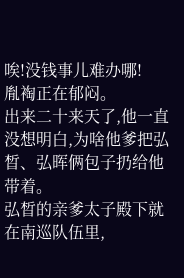唉!没钱事儿难办哪!
胤裪正在郁闷。
出来二十来天了,他一直没想明白,为啥他爹把弘晳、弘晖俩包子扔给他带着。
弘晳的亲爹太子殿下就在南巡队伍里,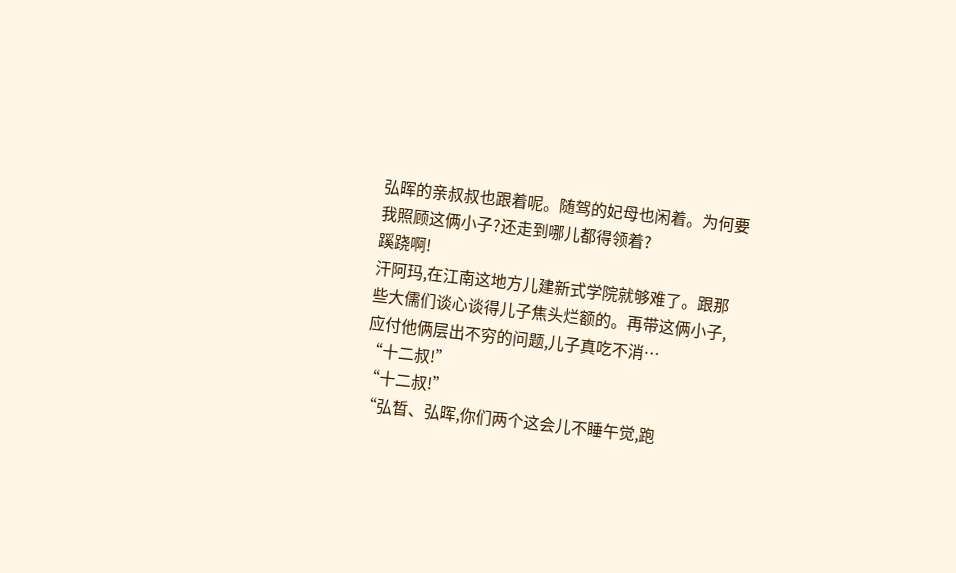弘晖的亲叔叔也跟着呢。随驾的妃母也闲着。为何要我照顾这俩小子?还走到哪儿都得领着?
蹊跷啊!
汗阿玛,在江南这地方儿建新式学院就够难了。跟那些大儒们谈心谈得儿子焦头烂额的。再带这俩小子,应付他俩层出不穷的问题,儿子真吃不消…
“十二叔!”
“十二叔!”
“弘晳、弘晖,你们两个这会儿不睡午觉,跑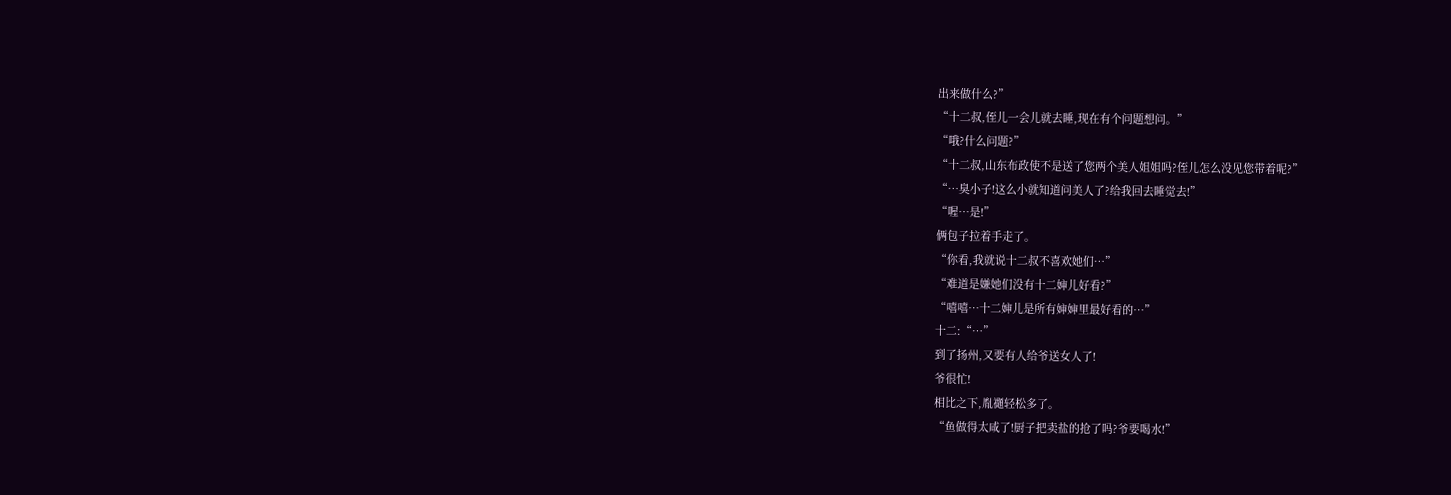出来做什么?”
“十二叔,侄儿一会儿就去睡,现在有个问题想问。”
“哦?什么问题?”
“十二叔,山东布政使不是送了您两个美人姐姐吗?侄儿怎么没见您带着呢?”
“…臭小子!这么小就知道问美人了?给我回去睡觉去!”
“喔…是!”
俩包子拉着手走了。
“你看,我就说十二叔不喜欢她们…”
“难道是嫌她们没有十二婶儿好看?”
“嘻嘻…十二婶儿是所有婶婶里最好看的…”
十二:“…”
到了扬州,又要有人给爷送女人了!
爷很忙!
相比之下,胤禵轻松多了。
“鱼做得太咸了!厨子把卖盐的抢了吗?爷要喝水!”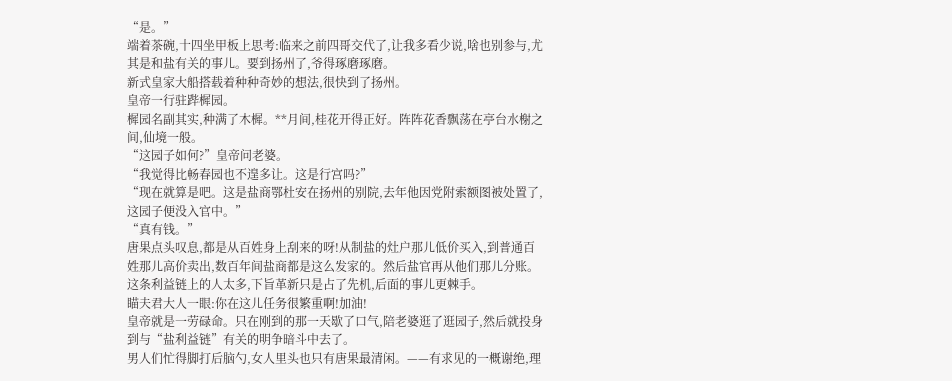“是。”
端着茶碗,十四坐甲板上思考:临来之前四哥交代了,让我多看少说,啥也别参与,尤其是和盐有关的事儿。要到扬州了,爷得琢磨琢磨。
新式皇家大船搭载着种种奇妙的想法,很快到了扬州。
皇帝一行驻跸樨园。
樨园名副其实,种满了木樨。**月间,桂花开得正好。阵阵花香飘荡在亭台水榭之间,仙境一般。
“这园子如何?”皇帝问老婆。
“我觉得比畅春园也不遑多让。这是行宫吗?”
“现在就算是吧。这是盐商鄂杜安在扬州的别院,去年他因党附索额图被处置了,这园子便没入官中。”
“真有钱。”
唐果点头叹息,都是从百姓身上刮来的呀!从制盐的灶户那儿低价买入,到普通百姓那儿高价卖出,数百年间盐商都是这么发家的。然后盐官再从他们那儿分账。这条利益链上的人太多,下旨革新只是占了先机,后面的事儿更棘手。
瞄夫君大人一眼:你在这儿任务很繁重啊!加油!
皇帝就是一劳碌命。只在刚到的那一天歇了口气,陪老婆逛了逛园子,然后就投身到与“盐利益链”有关的明争暗斗中去了。
男人们忙得脚打后脑勺,女人里头也只有唐果最清闲。——有求见的一概谢绝,理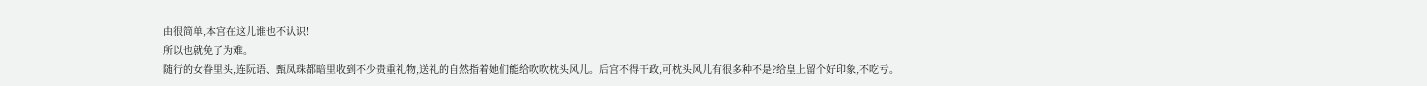由很简单,本宫在这儿谁也不认识!
所以也就免了为难。
随行的女眷里头,连阮语、甄凤珠都暗里收到不少贵重礼物,送礼的自然指着她们能给吹吹枕头风儿。后宫不得干政,可枕头风儿有很多种不是?给皇上留个好印象,不吃亏。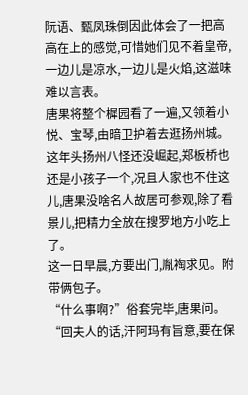阮语、甄凤珠倒因此体会了一把高高在上的感觉,可惜她们见不着皇帝,一边儿是凉水,一边儿是火焰,这滋味难以言表。
唐果将整个樨园看了一遍,又领着小悦、宝琴,由暗卫护着去逛扬州城。
这年头扬州八怪还没崛起,郑板桥也还是小孩子一个,况且人家也不住这儿,唐果没啥名人故居可参观,除了看景儿,把精力全放在搜罗地方小吃上了。
这一日早晨,方要出门,胤裪求见。附带俩包子。
“什么事啊?”俗套完毕,唐果问。
“回夫人的话,汗阿玛有旨意,要在保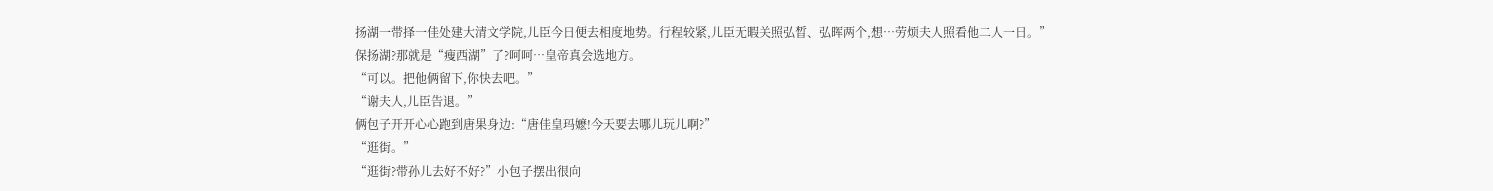扬湖一带择一佳处建大清文学院,儿臣今日便去相度地势。行程较紧,儿臣无暇关照弘晳、弘晖两个,想…劳烦夫人照看他二人一日。”
保扬湖?那就是“瘦西湖”了?呵呵…皇帝真会选地方。
“可以。把他俩留下,你快去吧。”
“谢夫人,儿臣告退。”
俩包子开开心心跑到唐果身边:“唐佳皇玛嬷!今天要去哪儿玩儿啊?”
“逛街。”
“逛街?带孙儿去好不好?”小包子摆出很向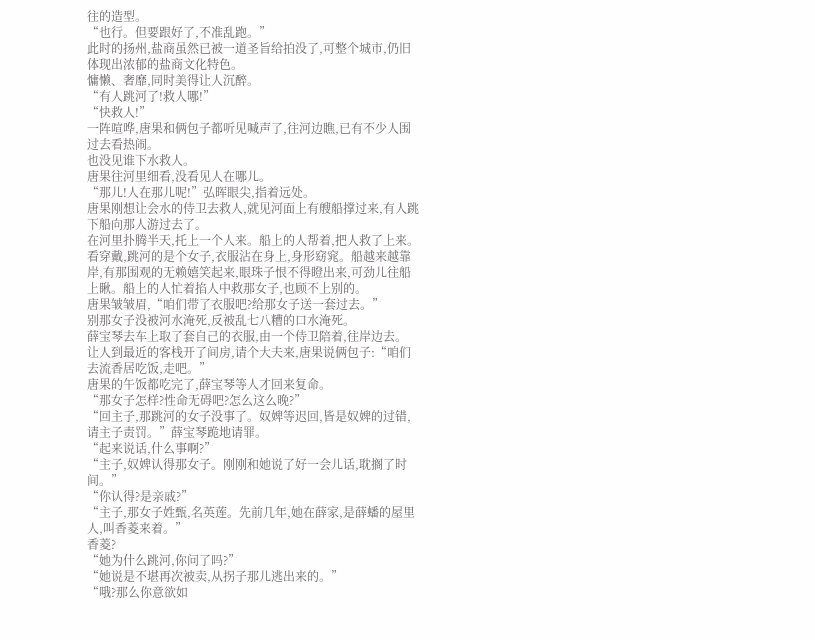往的造型。
“也行。但要跟好了,不准乱跑。”
此时的扬州,盐商虽然已被一道圣旨给拍没了,可整个城市,仍旧体现出浓郁的盐商文化特色。
慵懒、奢靡,同时美得让人沉醉。
“有人跳河了!救人哪!”
“快救人!”
一阵喧哗,唐果和俩包子都听见喊声了,往河边瞧,已有不少人围过去看热闹。
也没见谁下水救人。
唐果往河里细看,没看见人在哪儿。
“那儿!人在那儿呢!”弘晖眼尖,指着远处。
唐果刚想让会水的侍卫去救人,就见河面上有艘船撑过来,有人跳下船向那人游过去了。
在河里扑腾半天,托上一个人来。船上的人帮着,把人救了上来。
看穿戴,跳河的是个女子,衣服沾在身上,身形窈窕。船越来越靠岸,有那围观的无赖嬉笑起来,眼珠子恨不得瞪出来,可劲儿往船上瞅。船上的人忙着掐人中救那女子,也顾不上别的。
唐果皱皱眉,“咱们带了衣服吧?给那女子送一套过去。”
别那女子没被河水淹死,反被乱七八糟的口水淹死。
薛宝琴去车上取了套自己的衣服,由一个侍卫陪着,往岸边去。
让人到最近的客栈开了间房,请个大夫来,唐果说俩包子:“咱们去流香居吃饭,走吧。”
唐果的午饭都吃完了,薛宝琴等人才回来复命。
“那女子怎样?性命无碍吧?怎么这么晚?”
“回主子,那跳河的女子没事了。奴婢等迟回,皆是奴婢的过错,请主子责罚。”薛宝琴跪地请罪。
“起来说话,什么事啊?”
“主子,奴婢认得那女子。刚刚和她说了好一会儿话,耽搁了时间。”
“你认得?是亲戚?”
“主子,那女子姓甄,名英莲。先前几年,她在薛家,是薛蟠的屋里人,叫香菱来着。”
香菱?
“她为什么跳河,你问了吗?”
“她说是不堪再次被卖,从拐子那儿逃出来的。”
“哦?那么你意欲如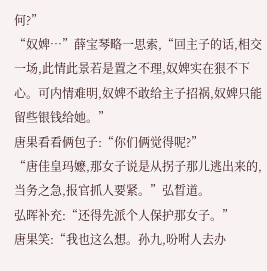何?”
“奴婢…”薛宝琴略一思索,“回主子的话,相交一场,此情此景若是置之不理,奴婢实在狠不下心。可内情难明,奴婢不敢给主子招祸,奴婢只能留些银钱给她。”
唐果看看俩包子:“你们俩觉得呢?”
“唐佳皇玛嬷,那女子说是从拐子那儿逃出来的,当务之急,报官抓人要紧。”弘晳道。
弘晖补充:“还得先派个人保护那女子。”
唐果笑:“我也这么想。孙九,吩咐人去办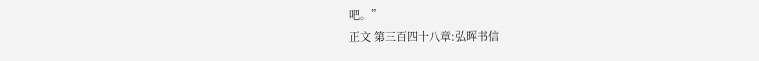吧。”
正文 第三百四十八章:弘晖书信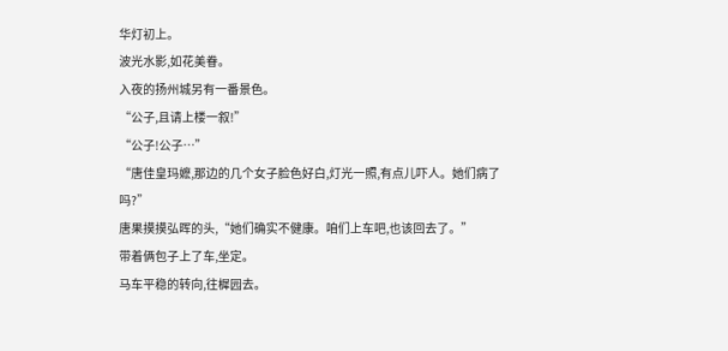华灯初上。
波光水影,如花美眷。
入夜的扬州城另有一番景色。
“公子,且请上楼一叙!”
“公子!公子…”
“唐佳皇玛嬷,那边的几个女子脸色好白,灯光一照,有点儿吓人。她们病了吗?”
唐果摸摸弘晖的头,“她们确实不健康。咱们上车吧,也该回去了。”
带着俩包子上了车,坐定。
马车平稳的转向,往樨园去。